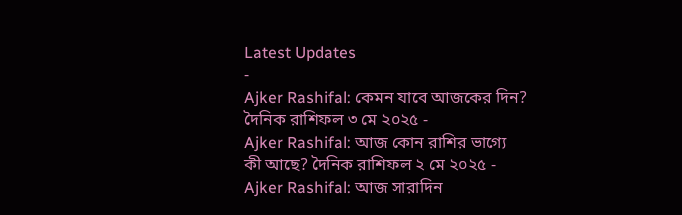Latest Updates
-
Ajker Rashifal: কেমন যাবে আজকের দিন? দৈনিক রাশিফল ৩ মে ২০২৫ -
Ajker Rashifal: আজ কোন রাশির ভাগ্যে কী আছে? দৈনিক রাশিফল ২ মে ২০২৫ -
Ajker Rashifal: আজ সারাদিন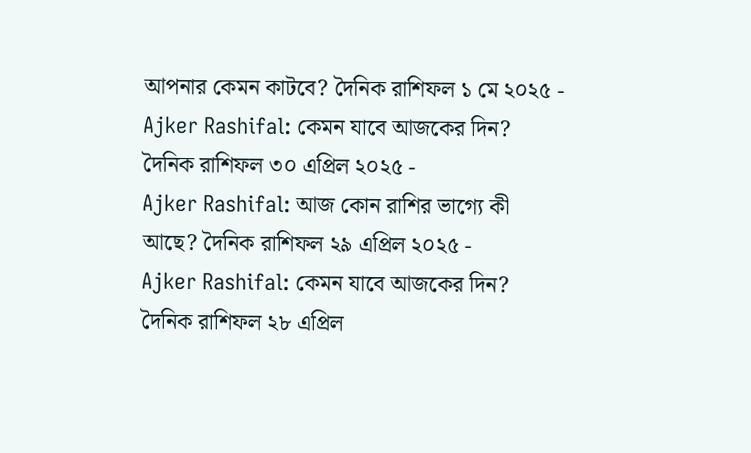আপনার কেমন কাটবে? দৈনিক রাশিফল ১ মে ২০২৫ -
Ajker Rashifal: কেমন যাবে আজকের দিন? দৈনিক রাশিফল ৩০ এপ্রিল ২০২৫ -
Ajker Rashifal: আজ কোন রাশির ভাগ্যে কী আছে? দৈনিক রাশিফল ২৯ এপ্রিল ২০২৫ -
Ajker Rashifal: কেমন যাবে আজকের দিন? দৈনিক রাশিফল ২৮ এপ্রিল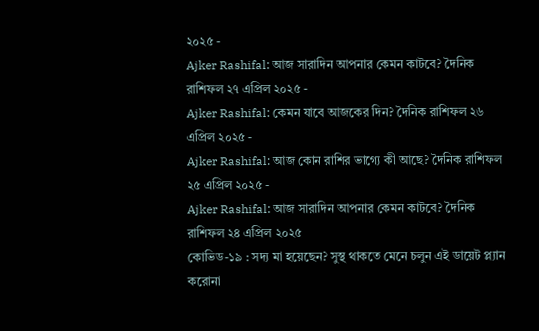২০২৫ -
Ajker Rashifal: আজ সারাদিন আপনার কেমন কাটবে? দৈনিক রাশিফল ২৭ এপ্রিল ২০২৫ -
Ajker Rashifal: কেমন যাবে আজকের দিন? দৈনিক রাশিফল ২৬ এপ্রিল ২০২৫ -
Ajker Rashifal: আজ কোন রাশির ভাগ্যে কী আছে? দৈনিক রাশিফল ২৫ এপ্রিল ২০২৫ -
Ajker Rashifal: আজ সারাদিন আপনার কেমন কাটবে? দৈনিক রাশিফল ২৪ এপ্রিল ২০২৫
কোভিড-১৯ : সদ্য মা হয়েছেন? সুস্থ থাকতে মেনে চলুন এই ডায়েট প্ল্যান
করোনা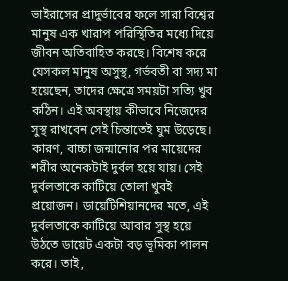ভাইরাসের প্রাদুর্ভাবের ফলে সারা বিশ্বের মানুষ এক খারাপ পরিস্থিতির মধ্যে দিয়ে জীবন অতিবাহিত করছে। বিশেষ করে যেসকল মানুষ অসুস্থ, গর্ভবতী বা সদ্য মা হয়েছেন, তাদের ক্ষেত্রে সময়টা সত্যি খুব কঠিন। এই অবস্থায় কীভাবে নিজেদের সুস্থ রাখবেন সেই চিন্তাতেই ঘুম উড়েছে। কারণ, বাচ্চা জন্মানোর পর মায়েদের শরীর অনেকটাই দুর্বল হয়ে যায়। সেই দুর্বলতাকে কাটিয়ে তোলা খুবই প্রয়োজন। ডায়েটিশিয়ানদের মতে, এই দুর্বলতাকে কাটিয়ে আবার সুস্থ হয়ে উঠতে ডায়েট একটা বড় ভূমিকা পালন করে। তাই,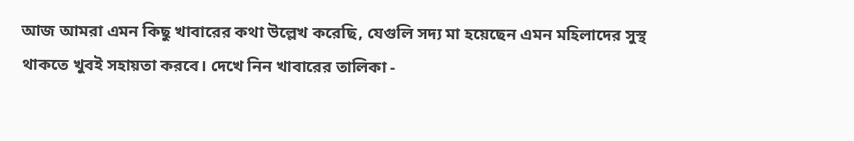আজ আমরা এমন কিছু খাবারের কথা উল্লেখ করেছি, যেগুলি সদ্য মা হয়েছেন এমন মহিলাদের সুস্থ থাকতে খুবই সহায়তা করবে। দেখে নিন খাবারের তালিকা -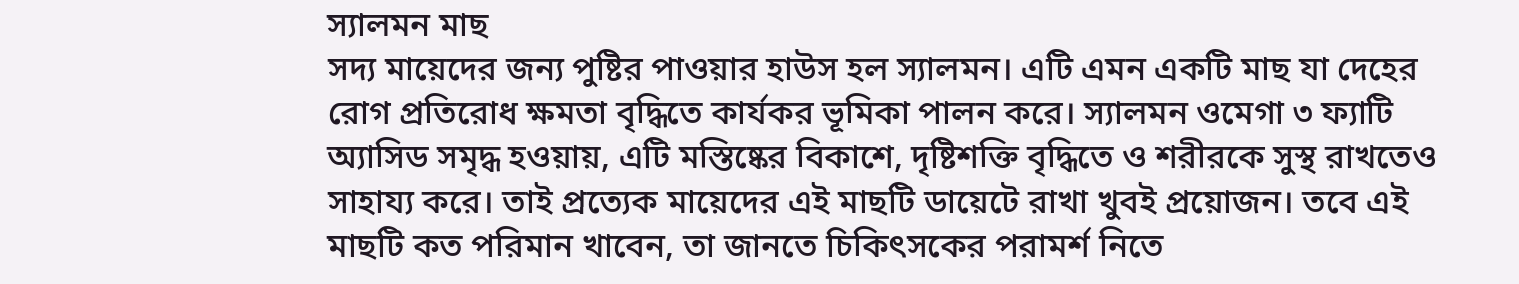স্যালমন মাছ
সদ্য মায়েদের জন্য পুষ্টির পাওয়ার হাউস হল স্যালমন। এটি এমন একটি মাছ যা দেহের রোগ প্রতিরোধ ক্ষমতা বৃদ্ধিতে কার্যকর ভূমিকা পালন করে। স্যালমন ওমেগা ৩ ফ্যাটি অ্যাসিড সমৃদ্ধ হওয়ায়, এটি মস্তিষ্কের বিকাশে, দৃষ্টিশক্তি বৃদ্ধিতে ও শরীরকে সুস্থ রাখতেও সাহায্য করে। তাই প্রত্যেক মায়েদের এই মাছটি ডায়েটে রাখা খুবই প্রয়োজন। তবে এই মাছটি কত পরিমান খাবেন, তা জানতে চিকিৎসকের পরামর্শ নিতে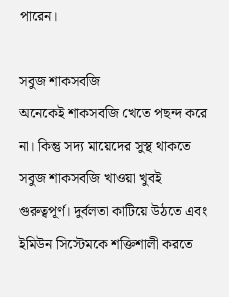পারেন।

সবুজ শাকসবজি
অনেকেই শাকসবজি খেতে পছন্দ করে না। কিন্তু সদ্য মায়েদের সুস্থ থাকতে সবুজ শাকসবজি খাওয়া খুবই গুরুত্বপূর্ণ। দুর্বলতা কাটিয়ে উঠতে এবং ইমিউন সিস্টেমকে শক্তিশালী করতে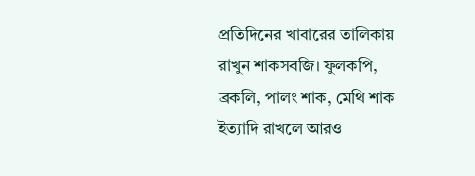প্রতিদিনের খাবারের তালিকায় রাখুন শাকসবজি। ফুলকপি, ব্রকলি, পালং শাক, মেথি শাক ইত্যাদি রাখলে আরও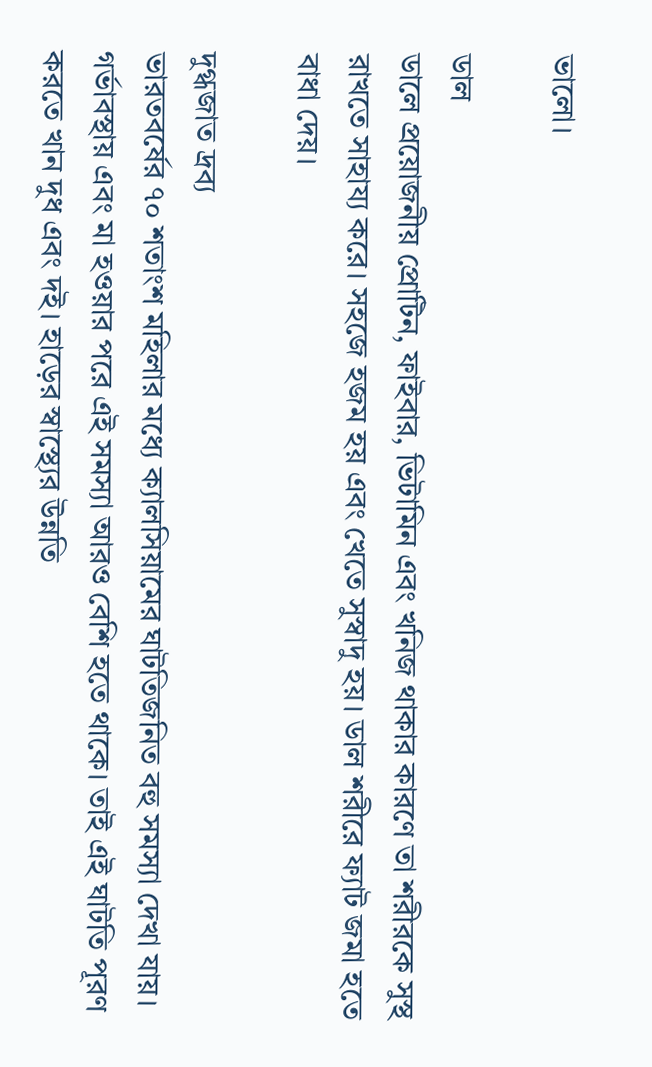ভালো।

ডাল
ডালে প্রয়োজনীয় প্রোটিন, ফাইবার, ভিটামিন এবং খনিজ থাকার কারণে তা শরীরকে সুস্থ রাখতে সাহায্য করে। সহজে হজম হয় এবং খেতে সুস্বাদু হয়। ডাল শরীরে ফ্যাট জমা হতে বাধা দেয়।

দুগ্ধজাত দ্রব্য
ভারতবর্ষের ৭০ শতাংশ মহিলার মধ্যে ক্যালসিয়ামের ঘাটতিজনিত বহু সমস্যা দেখা যায়। গর্ভাবস্থায় এবং মা হওয়ার পরে এই সমস্যা আরও বেশি হতে থাকে। তাই এই ঘাটতি পূরণ করতে খান দুধ এবং দই। হাড়ের স্বাস্থ্যের উন্নতি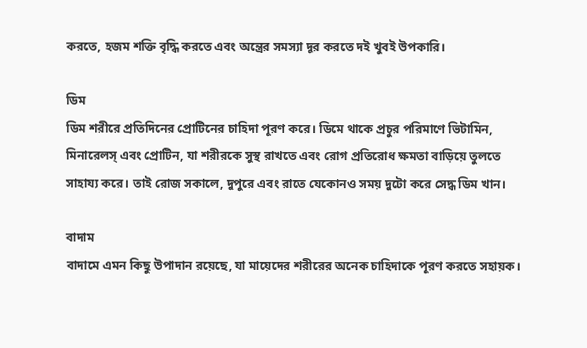করতে, হজম শক্তি বৃদ্ধি করতে এবং অন্ত্রের সমস্যা দূর করতে দই খুবই উপকারি।

ডিম
ডিম শরীরে প্রতিদিনের প্রোটিনের চাহিদা পূরণ করে। ডিমে থাকে প্রচুর পরিমাণে ভিটামিন, মিনারেলস্ এবং প্রোটিন, যা শরীরকে সুস্থ রাখতে এবং রোগ প্রতিরোধ ক্ষমতা বাড়িয়ে তুলতে সাহায্য করে। তাই রোজ সকালে, দুপুরে এবং রাতে যেকোনও সময় দুটো করে সেদ্ধ ডিম খান।

বাদাম
বাদামে এমন কিছু উপাদান রয়েছে, যা মায়েদের শরীরের অনেক চাহিদাকে পূরণ করতে সহায়ক।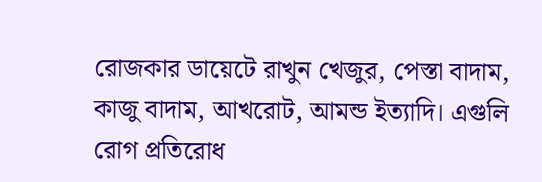রোজকার ডায়েটে রাখুন খেজুর, পেস্তা বাদাম, কাজু বাদাম, আখরোট, আমন্ড ইত্যাদি। এগুলি রোগ প্রতিরোধ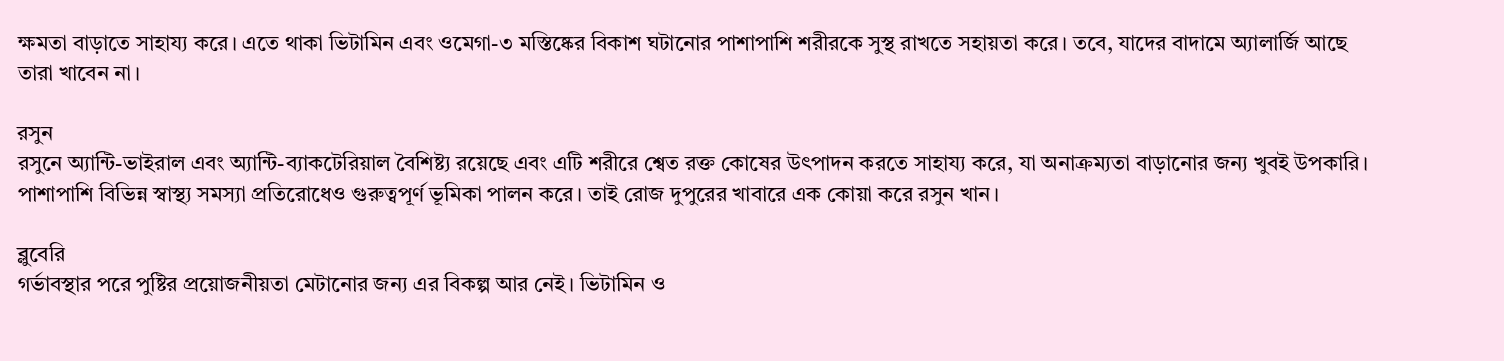ক্ষমতা বাড়াতে সাহায্য করে। এতে থাকা ভিটামিন এবং ওমেগা-৩ মস্তিষ্কের বিকাশ ঘটানোর পাশাপাশি শরীরকে সুস্থ রাখতে সহায়তা করে। তবে, যাদের বাদামে অ্যালার্জি আছে তারা খাবেন না।

রসুন
রসুনে অ্যান্টি-ভাইরাল এবং অ্যান্টি-ব্যাকটেরিয়াল বৈশিষ্ট্য রয়েছে এবং এটি শরীরে শ্বেত রক্ত কোষের উৎপাদন করতে সাহায্য করে, যা অনাক্রম্যতা বাড়ানোর জন্য খুবই উপকারি। পাশাপাশি বিভিন্ন স্বাস্থ্য সমস্যা প্রতিরোধেও গুরুত্বপূর্ণ ভূমিকা পালন করে। তাই রোজ দুপুরের খাবারে এক কোয়া করে রসুন খান।

ব্লুবেরি
গর্ভাবস্থার পরে পুষ্টির প্রয়োজনীয়তা মেটানোর জন্য এর বিকল্প আর নেই। ভিটামিন ও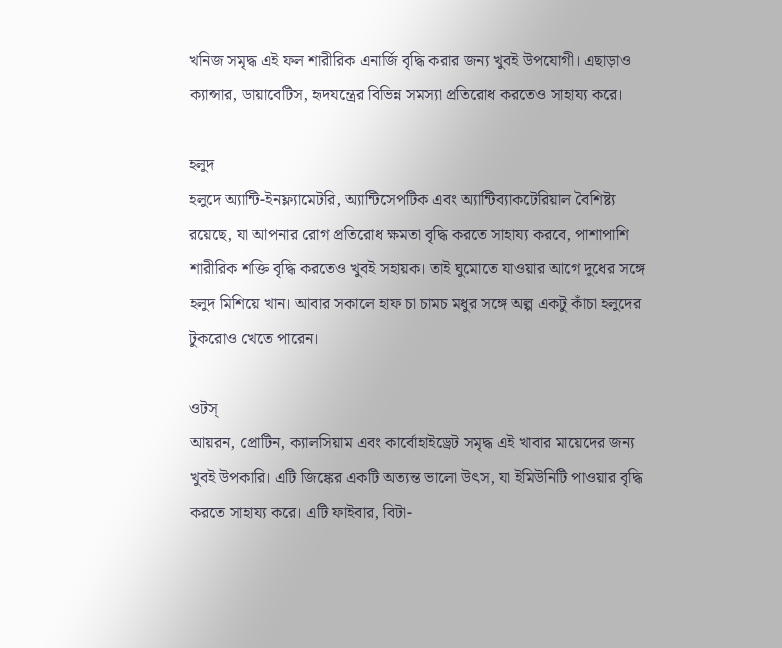খনিজ সমৃদ্ধ এই ফল শারীরিক এনার্জি বৃদ্ধি করার জন্য খুবই উপযোগী। এছাড়াও ক্যান্সার, ডায়াবেটিস, হৃদযন্ত্রের বিভিন্ন সমস্যা প্রতিরোধ করতেও সাহায্য করে।

হলুদ
হলুদে অ্যান্টি-ইনফ্ল্যামেটরি, অ্যান্টিসেপটিক এবং অ্যান্টিব্যাকটেরিয়াল বৈশিষ্ট্য রয়েছে, যা আপনার রোগ প্রতিরোধ ক্ষমতা বৃদ্ধি করতে সাহায্য করবে, পাশাপাশি শারীরিক শক্তি বৃদ্ধি করতেও খুবই সহায়ক। তাই ঘুমোতে যাওয়ার আগে দুধের সঙ্গে হলুদ মিশিয়ে খান। আবার সকালে হাফ চা চামচ মধুর সঙ্গে অল্প একটু কাঁচা হলুদের টুকরোও খেতে পারেন।

ওটস্
আয়রন, প্রোটিন, ক্যালসিয়াম এবং কার্বোহাইড্রেট সমৃদ্ধ এই খাবার মায়েদের জন্য খুবই উপকারি। এটি জিঙ্কের একটি অত্যন্ত ভালো উৎস, যা ইমিউনিটি পাওয়ার বৃদ্ধি করতে সাহায্য করে। এটি ফাইবার, বিটা-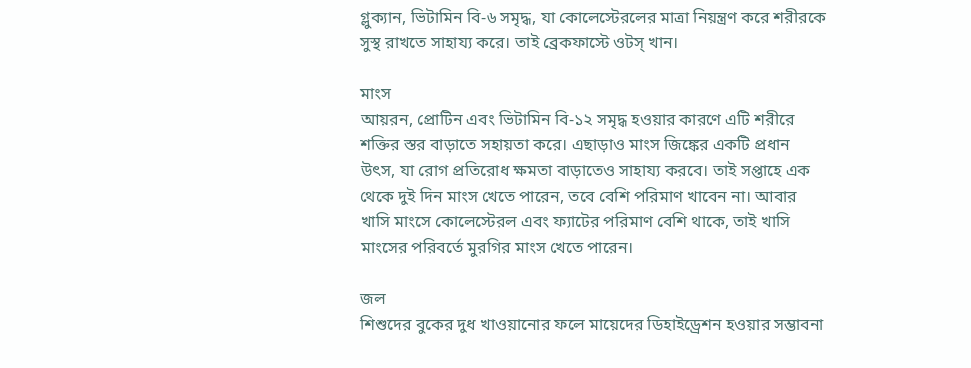গ্লুক্যান, ভিটামিন বি-৬ সমৃদ্ধ, যা কোলেস্টেরলের মাত্রা নিয়ন্ত্রণ করে শরীরকে সুস্থ রাখতে সাহায্য করে। তাই ব্রেকফাস্টে ওটস্ খান।

মাংস
আয়রন, প্রোটিন এবং ভিটামিন বি-১২ সমৃদ্ধ হওয়ার কারণে এটি শরীরে শক্তির স্তর বাড়াতে সহায়তা করে। এছাড়াও মাংস জিঙ্কের একটি প্রধান উৎস, যা রোগ প্রতিরোধ ক্ষমতা বাড়াতেও সাহায্য করবে। তাই সপ্তাহে এক থেকে দুই দিন মাংস খেতে পারেন, তবে বেশি পরিমাণ খাবেন না। আবার খাসি মাংসে কোলেস্টেরল এবং ফ্যাটের পরিমাণ বেশি থাকে, তাই খাসি মাংসের পরিবর্তে মুরগির মাংস খেতে পারেন।

জল
শিশুদের বুকের দুধ খাওয়ানোর ফলে মায়েদের ডিহাইড্রেশন হওয়ার সম্ভাবনা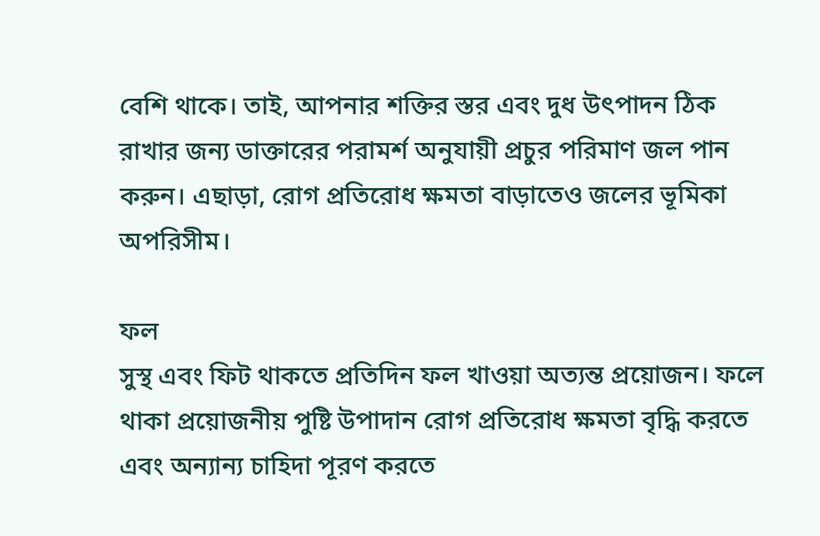বেশি থাকে। তাই, আপনার শক্তির স্তর এবং দুধ উৎপাদন ঠিক রাখার জন্য ডাক্তারের পরামর্শ অনুযায়ী প্রচুর পরিমাণ জল পান করুন। এছাড়া, রোগ প্রতিরোধ ক্ষমতা বাড়াতেও জলের ভূমিকা অপরিসীম।

ফল
সুস্থ এবং ফিট থাকতে প্রতিদিন ফল খাওয়া অত্যন্ত প্রয়োজন। ফলে থাকা প্রয়োজনীয় পুষ্টি উপাদান রোগ প্রতিরোধ ক্ষমতা বৃদ্ধি করতে এবং অন্যান্য চাহিদা পূরণ করতে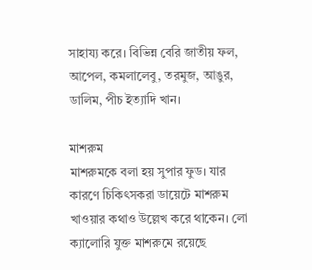সাহায্য করে। বিভিন্ন বেরি জাতীয় ফল, আপেল, কমলালেবু, তরমুজ, আঙুর, ডালিম, পীচ ইত্যাদি খান।

মাশরুম
মাশরুমকে বলা হয় সুপার ফুড। যার কারণে চিকিৎসকরা ডায়েটে মাশরুম খাওয়ার কথাও উল্লেখ করে থাকেন। লো ক্যালোরি যুক্ত মাশরুমে রয়েছে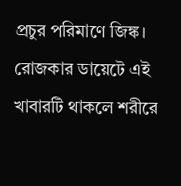প্রচুর পরিমাণে জিঙ্ক। রোজকার ডায়েটে এই খাবারটি থাকলে শরীরে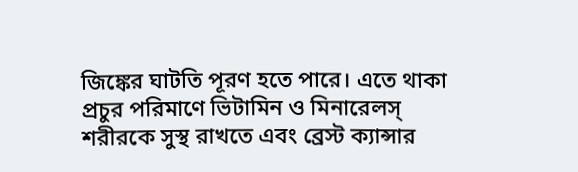জিঙ্কের ঘাটতি পূরণ হতে পারে। এতে থাকা প্রচুর পরিমাণে ভিটামিন ও মিনারেলস্ শরীরকে সুস্থ রাখতে এবং ব্রেস্ট ক্যান্সার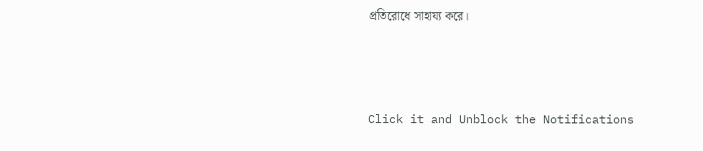প্রতিরোধে সাহায্য করে।



Click it and Unblock the Notifications